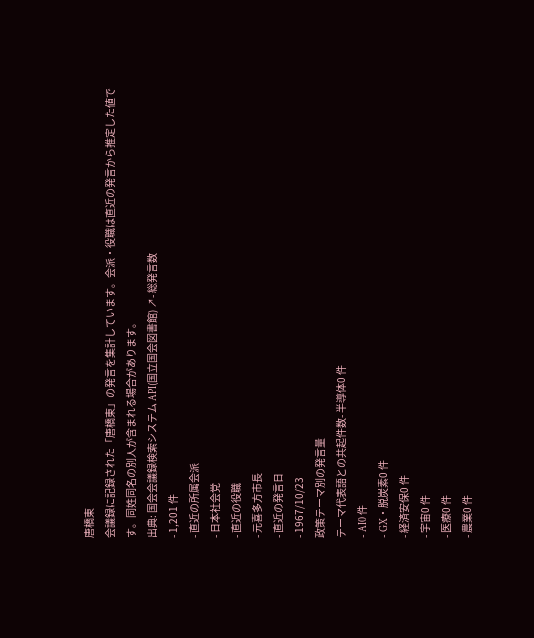唐橋東
会議録に記録された「唐橋東」の発言を集計しています。会派・役職は直近の発言から推定した値です。同姓同名の別人が含まれる場合があります。
出典: 国会会議録検索システム API(国立国会図書館) ↗- 総発言数
- 1,201 件
- 直近の所属会派
- 日本社会党
- 直近の役職
- 元喜多方市長
- 直近の発言日
- 1967/10/23
政策テーマ別の発言量
テーマ代表語との共起件数- 半導体0 件
- AI0 件
- GX・脱炭素0 件
- 経済安保0 件
- 宇宙0 件
- 医療0 件
- 農業0 件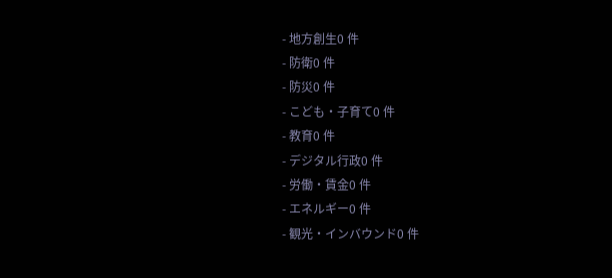- 地方創生0 件
- 防衛0 件
- 防災0 件
- こども・子育て0 件
- 教育0 件
- デジタル行政0 件
- 労働・賃金0 件
- エネルギー0 件
- 観光・インバウンド0 件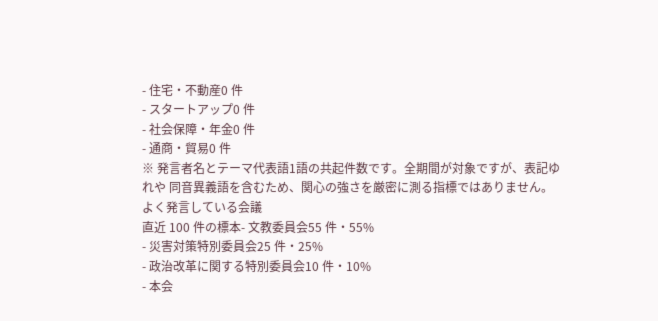- 住宅・不動産0 件
- スタートアップ0 件
- 社会保障・年金0 件
- 通商・貿易0 件
※ 発言者名とテーマ代表語1語の共起件数です。全期間が対象ですが、表記ゆれや 同音異義語を含むため、関心の強さを厳密に測る指標ではありません。
よく発言している会議
直近 100 件の標本- 文教委員会55 件・55%
- 災害対策特別委員会25 件・25%
- 政治改革に関する特別委員会10 件・10%
- 本会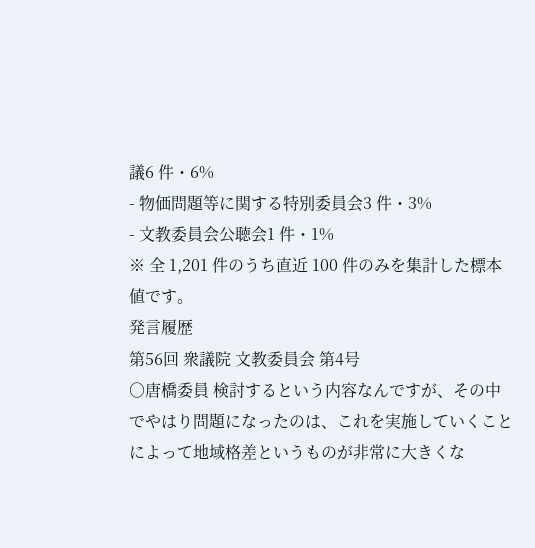議6 件・6%
- 物価問題等に関する特別委員会3 件・3%
- 文教委員会公聴会1 件・1%
※ 全 1,201 件のうち直近 100 件のみを集計した標本値です。
発言履歴
第56回 衆議院 文教委員会 第4号
○唐橋委員 検討するという内容なんですが、その中でやはり問題になったのは、これを実施していくことによって地域格差というものが非常に大きくな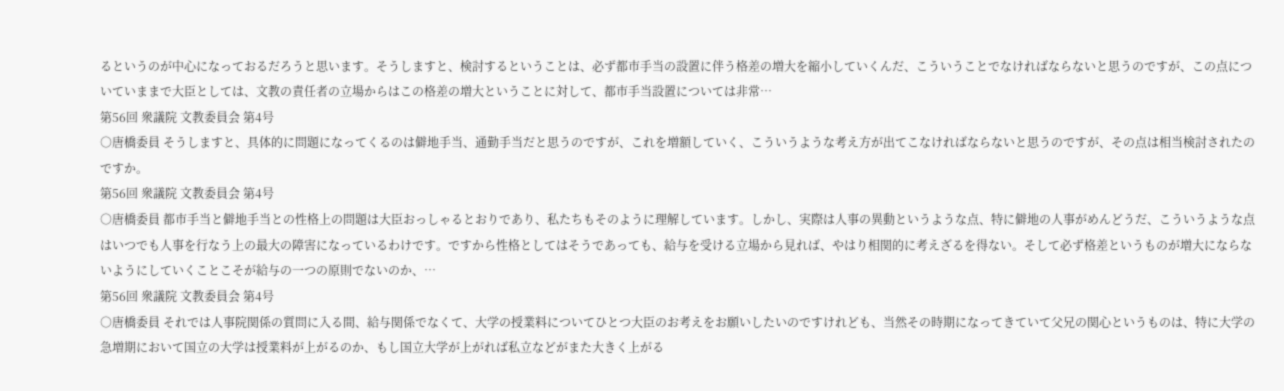るというのが中心になっておるだろうと思います。そうしますと、検討するということは、必ず都市手当の設置に伴う格差の増大を縮小していくんだ、こういうことでなければならないと思うのですが、この点についていままで大臣としては、文教の責任者の立場からはこの格差の増大ということに対して、都市手当設置については非常…
第56回 衆議院 文教委員会 第4号
○唐橋委員 そうしますと、具体的に問題になってくるのは僻地手当、通勤手当だと思うのですが、これを増額していく、こういうような考え方が出てこなければならないと思うのですが、その点は相当検討されたのですか。
第56回 衆議院 文教委員会 第4号
○唐橋委員 都市手当と僻地手当との性格上の問題は大臣おっしゃるとおりであり、私たちもそのように理解しています。しかし、実際は人事の異動というような点、特に僻地の人事がめんどうだ、こういうような点はいつでも人事を行なう上の最大の障害になっているわけです。ですから性格としてはそうであっても、給与を受ける立場から見れば、やはり相関的に考えざるを得ない。そして必ず格差というものが増大にならないようにしていくことこそが給与の一つの原則でないのか、…
第56回 衆議院 文教委員会 第4号
○唐橋委員 それでは人事院関係の質問に入る間、給与関係でなくて、大学の授業料についてひとつ大臣のお考えをお願いしたいのですけれども、当然その時期になってきていて父兄の関心というものは、特に大学の急増期において国立の大学は授業料が上がるのか、もし国立大学が上がれば私立などがまた大きく上がる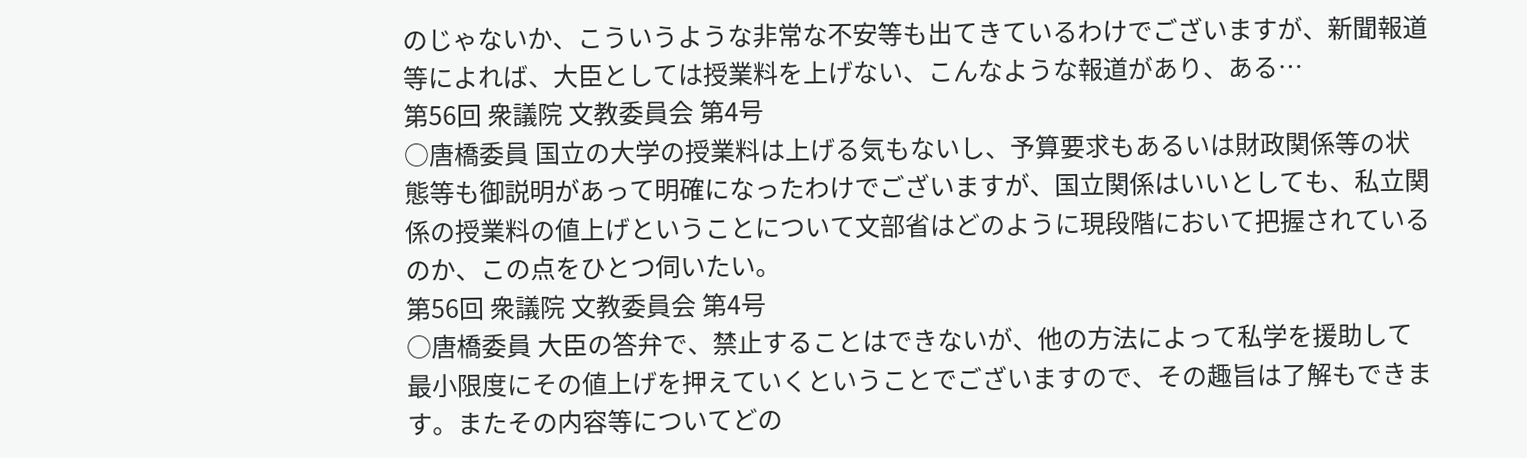のじゃないか、こういうような非常な不安等も出てきているわけでございますが、新聞報道等によれば、大臣としては授業料を上げない、こんなような報道があり、ある…
第56回 衆議院 文教委員会 第4号
○唐橋委員 国立の大学の授業料は上げる気もないし、予算要求もあるいは財政関係等の状態等も御説明があって明確になったわけでございますが、国立関係はいいとしても、私立関係の授業料の値上げということについて文部省はどのように現段階において把握されているのか、この点をひとつ伺いたい。
第56回 衆議院 文教委員会 第4号
○唐橋委員 大臣の答弁で、禁止することはできないが、他の方法によって私学を援助して最小限度にその値上げを押えていくということでございますので、その趣旨は了解もできます。またその内容等についてどの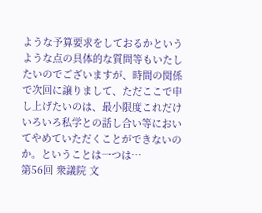ような予算要求をしておるかというような点の具体的な質問等もいたしたいのでございますが、時間の関係で次回に譲りまして、ただここで申し上げたいのは、最小限度これだけいろいろ私学との話し合い等においてやめていただくことができないのか。ということは一つは…
第56回 衆議院 文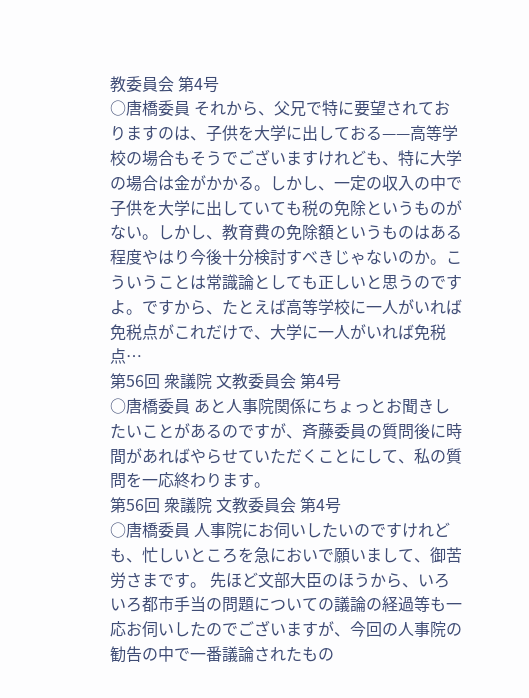教委員会 第4号
○唐橋委員 それから、父兄で特に要望されておりますのは、子供を大学に出しておる——高等学校の場合もそうでございますけれども、特に大学の場合は金がかかる。しかし、一定の収入の中で子供を大学に出していても税の免除というものがない。しかし、教育費の免除額というものはある程度やはり今後十分検討すべきじゃないのか。こういうことは常識論としても正しいと思うのですよ。ですから、たとえば高等学校に一人がいれば免税点がこれだけで、大学に一人がいれば免税点…
第56回 衆議院 文教委員会 第4号
○唐橋委員 あと人事院関係にちょっとお聞きしたいことがあるのですが、斉藤委員の質問後に時間があればやらせていただくことにして、私の質問を一応終わります。
第56回 衆議院 文教委員会 第4号
○唐橋委員 人事院にお伺いしたいのですけれども、忙しいところを急においで願いまして、御苦労さまです。 先ほど文部大臣のほうから、いろいろ都市手当の問題についての議論の経過等も一応お伺いしたのでございますが、今回の人事院の勧告の中で一番議論されたもの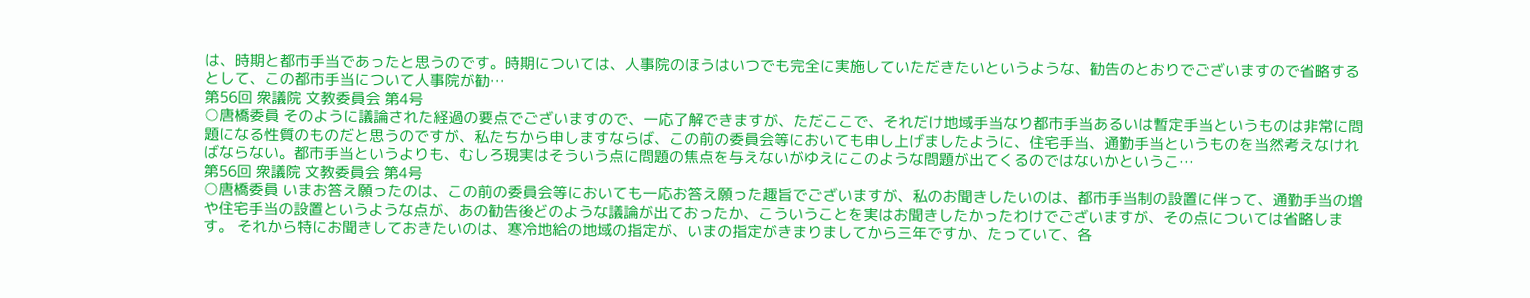は、時期と都市手当であったと思うのです。時期については、人事院のほうはいつでも完全に実施していただきたいというような、勧告のとおりでございますので省略するとして、この都市手当について人事院が勧…
第56回 衆議院 文教委員会 第4号
○唐橋委員 そのように議論された経過の要点でございますので、一応了解できますが、ただここで、それだけ地域手当なり都市手当あるいは暫定手当というものは非常に問題になる性質のものだと思うのですが、私たちから申しますならば、この前の委員会等においても申し上げましたように、住宅手当、通勤手当というものを当然考えなければならない。都市手当というよりも、むしろ現実はそういう点に問題の焦点を与えないがゆえにこのような問題が出てくるのではないかというこ…
第56回 衆議院 文教委員会 第4号
○唐橋委員 いまお答え願ったのは、この前の委員会等においても一応お答え願った趣旨でございますが、私のお聞きしたいのは、都市手当制の設置に伴って、通勤手当の増や住宅手当の設置というような点が、あの勧告後どのような議論が出ておったか、こういうことを実はお聞きしたかったわけでございますが、その点については省略します。 それから特にお聞きしておきたいのは、寒冷地給の地域の指定が、いまの指定がきまりましてから三年ですか、たっていて、各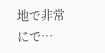地で非常にで…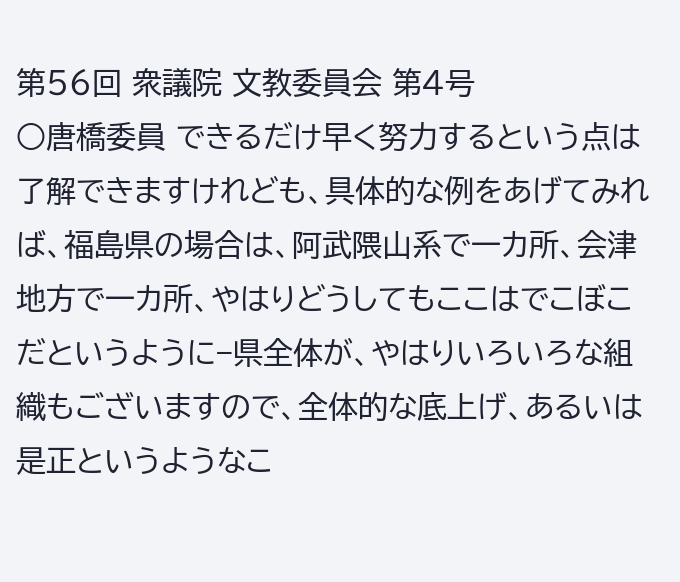第56回 衆議院 文教委員会 第4号
○唐橋委員 できるだけ早く努力するという点は了解できますけれども、具体的な例をあげてみれば、福島県の場合は、阿武隈山系で一カ所、会津地方で一カ所、やはりどうしてもここはでこぼこだというように−県全体が、やはりいろいろな組織もございますので、全体的な底上げ、あるいは是正というようなこ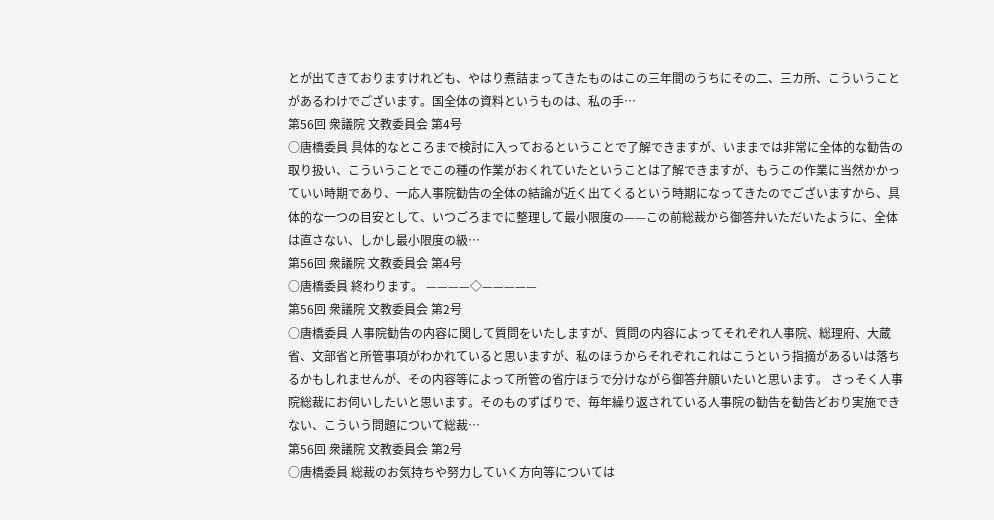とが出てきておりますけれども、やはり煮詰まってきたものはこの三年間のうちにその二、三カ所、こういうことがあるわけでございます。国全体の資料というものは、私の手…
第56回 衆議院 文教委員会 第4号
○唐橋委員 具体的なところまで検討に入っておるということで了解できますが、いままでは非常に全体的な勧告の取り扱い、こういうことでこの種の作業がおくれていたということは了解できますが、もうこの作業に当然かかっていい時期であり、一応人事院勧告の全体の結論が近く出てくるという時期になってきたのでございますから、具体的な一つの目安として、いつごろまでに整理して最小限度の——この前総裁から御答弁いただいたように、全体は直さない、しかし最小限度の級…
第56回 衆議院 文教委員会 第4号
○唐橋委員 終わります。 ————◇—————
第56回 衆議院 文教委員会 第2号
○唐橋委員 人事院勧告の内容に関して質問をいたしますが、質問の内容によってそれぞれ人事院、総理府、大蔵省、文部省と所管事項がわかれていると思いますが、私のほうからそれぞれこれはこうという指摘があるいは落ちるかもしれませんが、その内容等によって所管の省庁ほうで分けながら御答弁願いたいと思います。 さっそく人事院総裁にお伺いしたいと思います。そのものずばりで、毎年繰り返されている人事院の勧告を勧告どおり実施できない、こういう問題について総裁…
第56回 衆議院 文教委員会 第2号
○唐橋委員 総裁のお気持ちや努力していく方向等については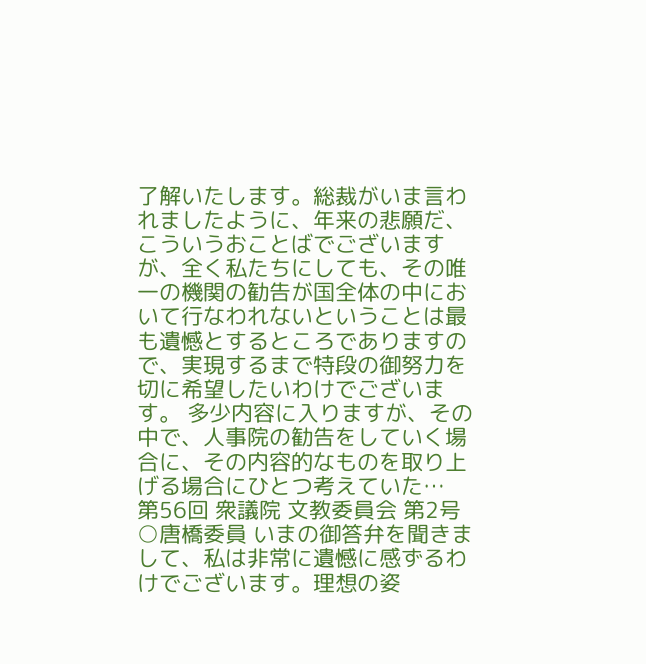了解いたします。総裁がいま言われましたように、年来の悲願だ、こういうおことばでございますが、全く私たちにしても、その唯一の機関の勧告が国全体の中において行なわれないということは最も遺憾とするところでありますので、実現するまで特段の御努力を切に希望したいわけでございます。 多少内容に入りますが、その中で、人事院の勧告をしていく場合に、その内容的なものを取り上げる場合にひとつ考えていた…
第56回 衆議院 文教委員会 第2号
○唐橋委員 いまの御答弁を聞きまして、私は非常に遺憾に感ずるわけでございます。理想の姿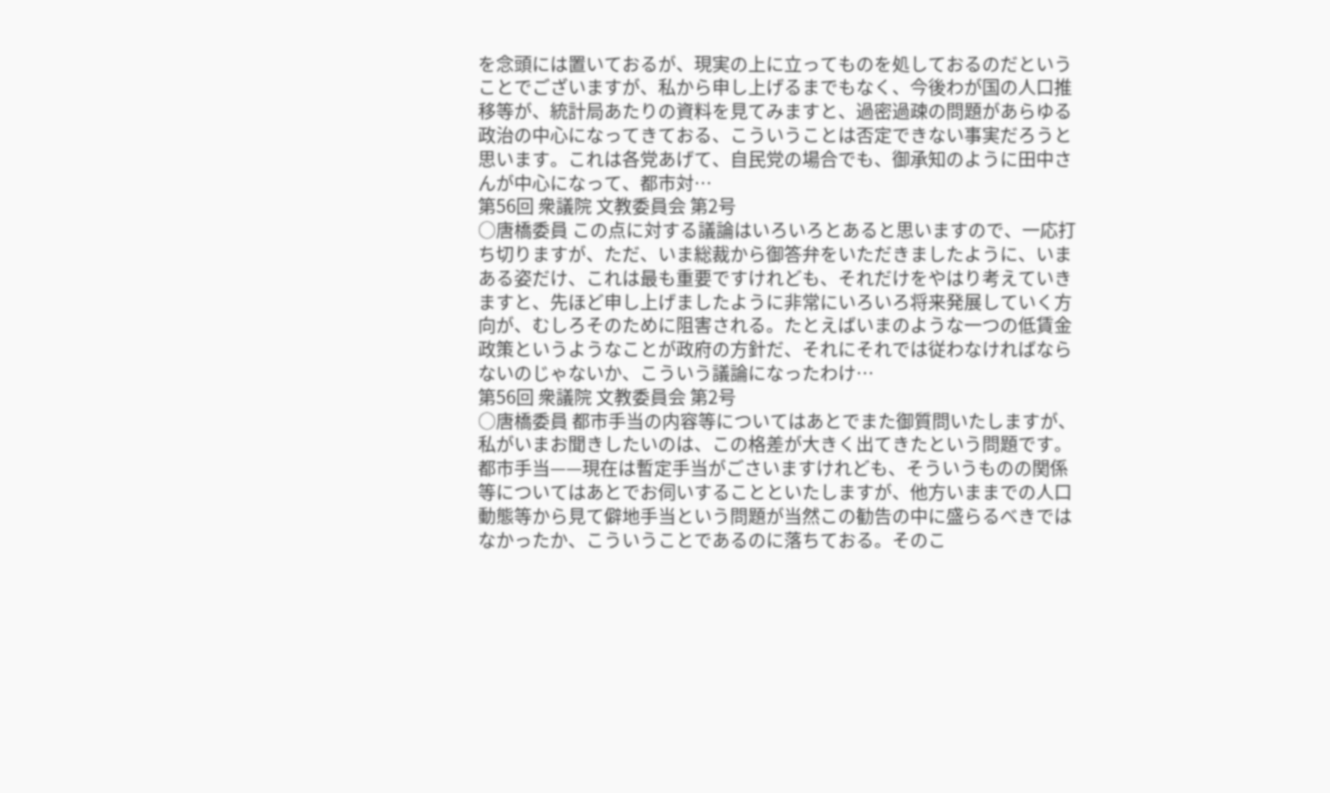を念頭には置いておるが、現実の上に立ってものを処しておるのだということでございますが、私から申し上げるまでもなく、今後わが国の人口推移等が、統計局あたりの資料を見てみますと、過密過疎の問題があらゆる政治の中心になってきておる、こういうことは否定できない事実だろうと思います。これは各党あげて、自民党の場合でも、御承知のように田中さんが中心になって、都市対…
第56回 衆議院 文教委員会 第2号
○唐橋委員 この点に対する議論はいろいろとあると思いますので、一応打ち切りますが、ただ、いま総裁から御答弁をいただきましたように、いまある姿だけ、これは最も重要ですけれども、それだけをやはり考えていきますと、先ほど申し上げましたように非常にいろいろ将来発展していく方向が、むしろそのために阻害される。たとえばいまのような一つの低賃金政策というようなことが政府の方針だ、それにそれでは従わなければならないのじゃないか、こういう議論になったわけ…
第56回 衆議院 文教委員会 第2号
○唐橋委員 都市手当の内容等についてはあとでまた御質問いたしますが、私がいまお聞きしたいのは、この格差が大きく出てきたという問題です。都市手当——現在は暫定手当がごさいますけれども、そういうものの関係等についてはあとでお伺いすることといたしますが、他方いままでの人口動態等から見て僻地手当という問題が当然この勧告の中に盛らるべきではなかったか、こういうことであるのに落ちておる。そのこ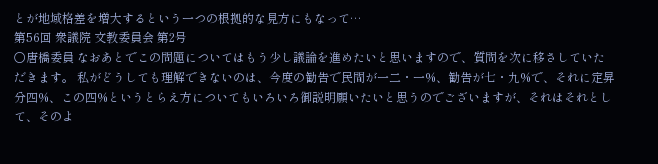とが地域格差を増大するという一つの根拠的な見方にもなって…
第56回 衆議院 文教委員会 第2号
○唐橋委員 なおあとでこの問題についてはもう少し議論を進めたいと思いますので、質問を次に移さしていただきます。 私がどうしても理解できないのは、今度の勧告で民間が一二・一%、勧告が七・九%で、それに定昇分四%、この四%というとらえ方についてもいろいろ御説明願いたいと思うのでございますが、それはそれとして、そのよ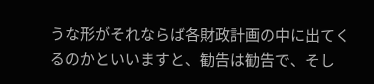うな形がそれならば各財政計画の中に出てくるのかといいますと、勧告は勧告で、そし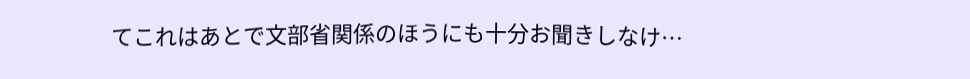てこれはあとで文部省関係のほうにも十分お聞きしなけ…